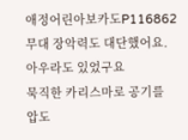애정어린아보카도P116862
무대 장악력도 대단했어요. 아우라도 있었구요
묵직한 카리스마로 공기를 압도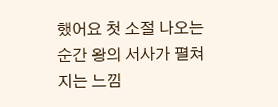했어요 첫 소절 나오는 순간 왕의 서사가 펼쳐지는 느낌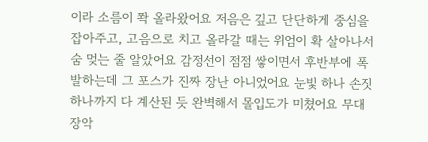이라 소름이 쫙 올라왔어요 저음은 깊고 단단하게 중심을 잡아주고, 고음으로 치고 올라갈 때는 위엄이 확 살아나서 숨 멎는 줄 알았어요 감정선이 점점 쌓이면서 후반부에 폭발하는데 그 포스가 진짜 장난 아니었어요 눈빛 하나 손짓 하나까지 다 계산된 듯 완벽해서 몰입도가 미쳤어요 무대 장악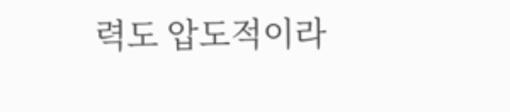력도 압도적이라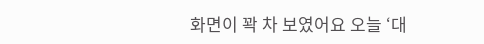화면이 꽉 차 보였어요 오늘 ‘대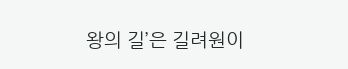왕의 길’은 길려원이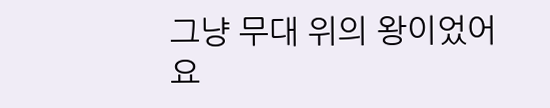그냥 무대 위의 왕이었어요